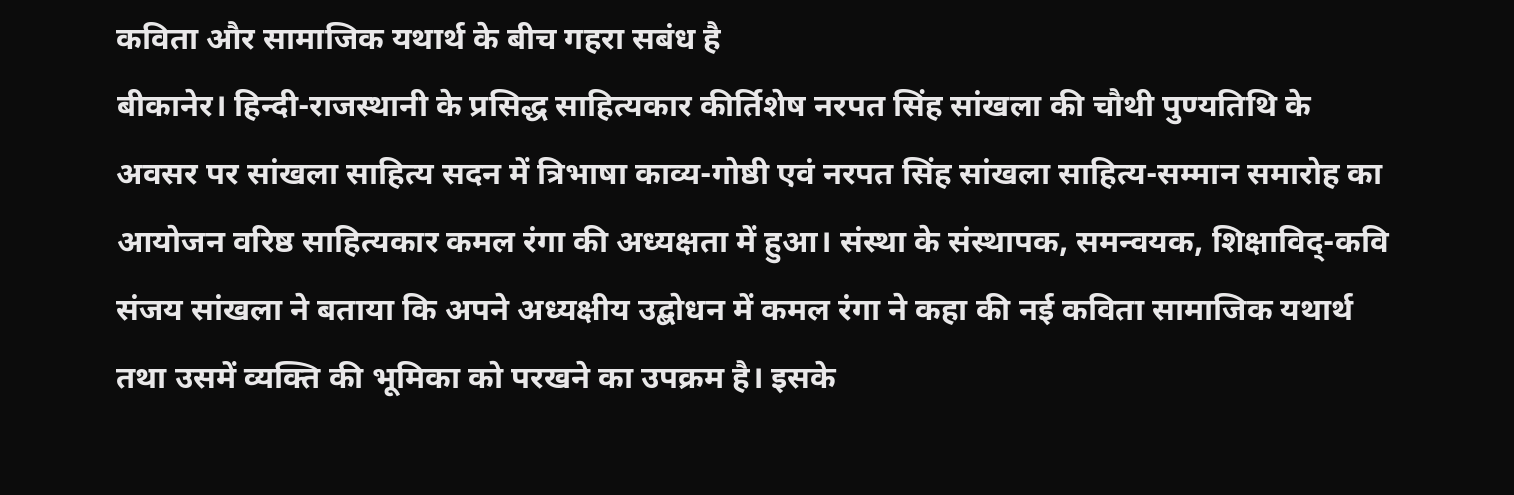कविता और सामाजिक यथार्थ के बीच गहरा सबंध है
बीकानेर। हिन्दी-राजस्थानी के प्रसिद्ध साहित्यकार कीर्तिशेष नरपत सिंह सांखला की चौथी पुण्यतिथि के अवसर पर सांखला साहित्य सदन में त्रिभाषा काव्य-गोष्ठी एवं नरपत सिंह सांखला साहित्य-सम्मान समारोह का आयोजन वरिष्ठ साहित्यकार कमल रंगा की अध्यक्षता में हुआ। संस्था के संस्थापक, समन्वयक, शिक्षाविद्-कवि संजय सांखला ने बताया कि अपने अध्यक्षीय उद्बोधन में कमल रंगा ने कहा की नई कविता सामाजिक यथार्थ तथा उसमें व्यक्ति की भूमिका को परखने का उपक्रम है। इसके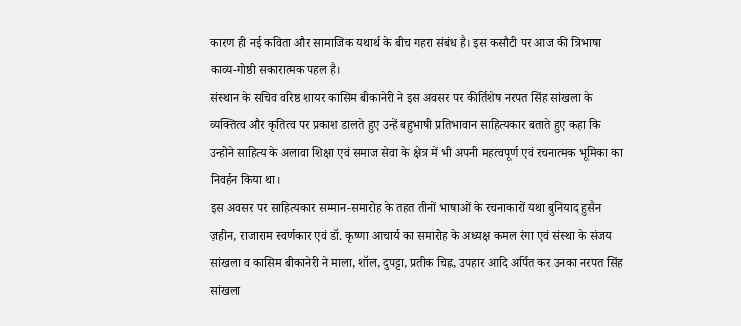कारण ही नई कविता और सामाजिक यथार्थ के बीच गहरा संबंध है। इस कसौटी पर आज की त्रिभाषा काव्य-गोष्ठी सकारात्मक पहल है।
संस्थान के सचिव वरिष्ठ शायर कासिम बीकानेरी ने इस अवसर पर कीर्तिशेष नरपत सिंह सांखला के व्यक्तित्व और कृतित्व पर प्रकाश डालते हुए उन्हें बहुभाषी प्रतिभावान साहित्यकार बताते हुए कहा कि उन्होने साहित्य के अलावा शिक्षा एवं समाज सेवा के क्षेत्र में भी अपनी महत्वपूर्ण एवं रचनात्मक भूमिका का निवर्हन किया था।
इस अवसर पर साहित्यकार सम्मान-समारोह के तहत तीनों भाषाओं के रचनाकारों यथा बुनियाद हुसैन ज़हीन, राजाराम स्वर्णकार एवं डॉ. कृष्णा आचार्य का समारोह के अध्यक्ष कमल रंगा एवं संस्था के संजय सांखला व कासिम बीकानेरी ने माला, शॉल, दुपट्टा, प्रतीक चिह्न, उपहार आदि अर्पित कर उनका नरपत सिंह सांखला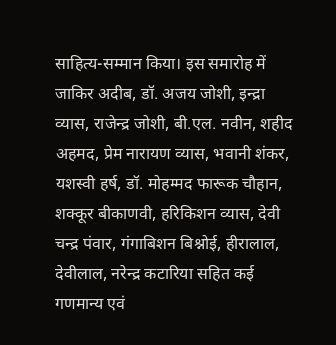साहित्य-सम्मान किया। इस समारोह में जाकिर अदीब, डॉ. अजय जोशी, इन्द्रा व्यास, राजेन्द्र जोशी, बी.एल. नवीन, शहीद अहमद, प्रेम नारायण व्यास, भवानी शंकर, यशस्वी हर्ष, डॉ. मोहम्मद फारूक चौहान, शक्कूर बीकाणवी, हरिकिशन व्यास, देवी चन्द्र पंवार, गंगाबिशन बिश्नोई, हीरालाल, देवीलाल, नरेन्द्र कटारिया सहित कई गणमान्य एवं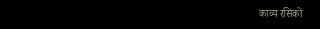काव्य रसिकों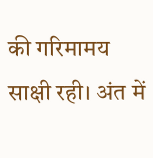की गरिमामय साक्षी रही। अंत में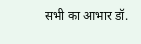सभी का आभार डॉ.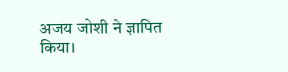अजय जोशी ने ज्ञापित किया।